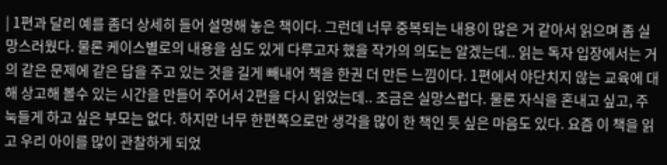| 1편과 달리 예를 좀더 상세히 들어 설명해 놓은 책이다. 그런데 너무 중복되는 내용이 많은 거 같아서 읽으며 좀 실망스러웠다. 물론 케이스별로의 내용을 심도 있게 다루고자 했을 작가의 의도는 알겠는데.. 읽는 독자 입장에서는 거의 같은 문제에 같은 답을 주고 있는 것을 길게 빼내어 책을 한권 더 만든 느낌이다. 1편에서 야단치지 않는 교육에 대해 상고해 볼수 있는 시간을 만들어 주어서 2편을 다시 읽었는데.. 조금은 실망스럽다. 물론 자식을 혼내고 싶고, 주눅들게 하고 싶은 부모는 없다. 하지만 너무 한편쪽으로만 생각을 많이 한 책인 듯 싶은 마음도 있다. 요즘 이 책을 읽고 우리 아이를 많이 관찰하게 되었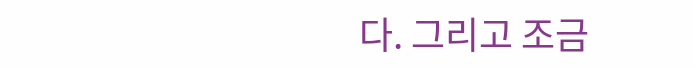다. 그리고 조금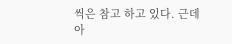씩은 참고 하고 있다. 근데 아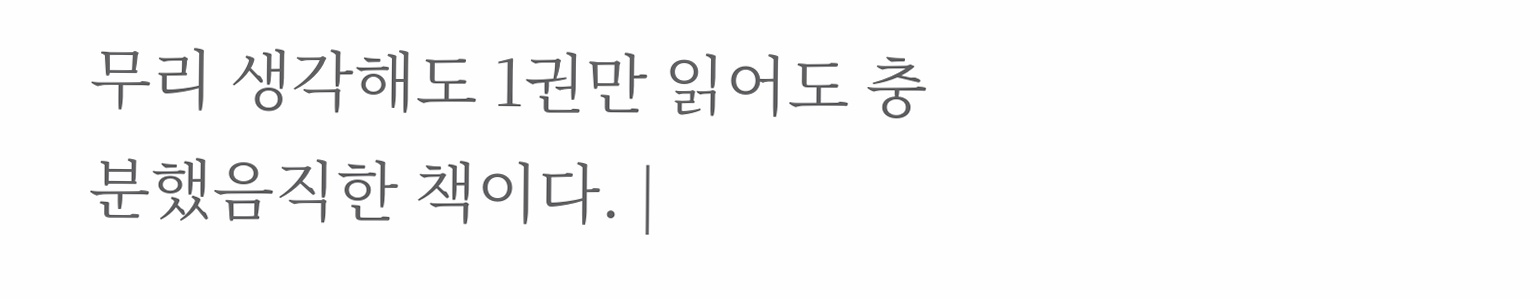무리 생각해도 1권만 읽어도 충분했음직한 책이다. |